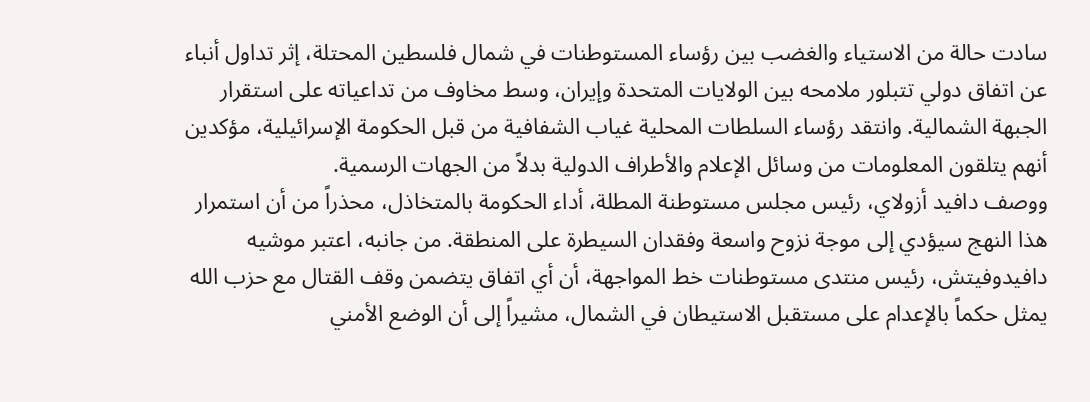سادت حالة من الاستياء والغضب بين رؤساء المستوطنات في شمال فلسطين المحتلة، إثر تداول أنباء عن اتفاق دولي تتبلور ملامحه بين الولايات المتحدة وإيران، وسط مخاوف من تداعياته على استقرار الجبهة الشمالية. وانتقد رؤساء السلطات المحلية غياب الشفافية من قبل الحكومة الإسرائيلية، مؤكدين أنهم يتلقون المعلومات من وسائل الإعلام والأطراف الدولية بدلاً من الجهات الرسمية.
ووصف دافيد أزولاي، رئيس مجلس مستوطنة المطلة، أداء الحكومة بالمتخاذل، محذراً من أن استمرار هذا النهج سيؤدي إلى موجة نزوح واسعة وفقدان السيطرة على المنطقة. من جانبه، اعتبر موشيه دافيدوفيتش، رئيس منتدى مستوطنات خط المواجهة، أن أي اتفاق يتضمن وقف القتال مع حزب الله يمثل حكماً بالإعدام على مستقبل الاستيطان في الشمال، مشيراً إلى أن الوضع الأمني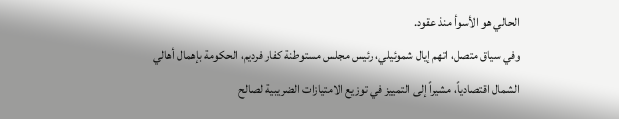الحالي هو الأسوأ منذ عقود.
وفي سياق متصل، اتهم إيال شموئيلي، رئيس مجلس مستوطنة كفار فرديم، الحكومة بإهمال أهالي الشمال اقتصادياً، مشيراً إلى التمييز في توزيع الامتيازات الضريبية لصالح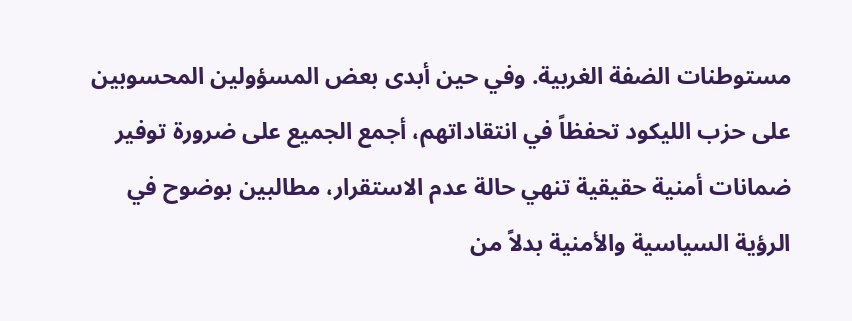مستوطنات الضفة الغربية. وفي حين أبدى بعض المسؤولين المحسوبين على حزب الليكود تحفظاً في انتقاداتهم، أجمع الجميع على ضرورة توفير ضمانات أمنية حقيقية تنهي حالة عدم الاستقرار، مطالبين بوضوح في الرؤية السياسية والأمنية بدلاً من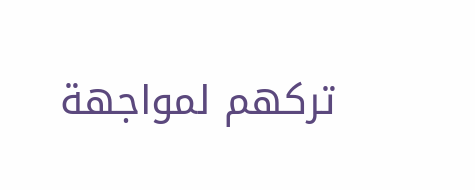تركهم لمواجهة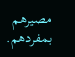مصيرهم بمفردهم.